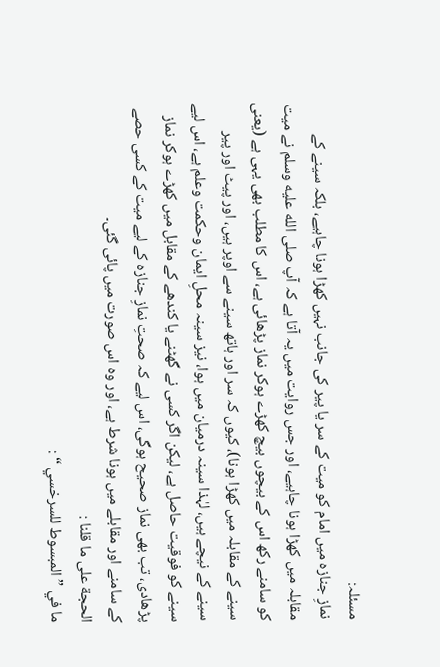مسئلہ:
نمازِ جنازہ میں امام کو میت کے سر یا پیر کی جانب نہیں کھڑا ہونا چاہیے، بلکہ سینے کے مقابلہ میں کھڑا ہونا چاہیے، اور جس روایت میں یہ آتا ہے کہ آپ صلى الله عليه وسلم نے میت کو سامنے رکھ اس کے بیچوں بیچ کھڑے ہوکر نماز پڑھائی ہے، اس کا مطلب بھی یہی ہے (یعنی سینے کے مقابلہ میں کھڑا ہونا)، کیوں کہ سر اور ہاتھ سینے سے اوپر ہیں، اور پیٹ اور پیر سینے کے نیچے ہیں، لہٰذا سینہ درمیان میں ہوا، نیز سینہ محلِ ایمان وحکمت وعلم ہے، اس لیے سینے کو فوقیت حاصل ہے، لیکن اگر کسی نے گھٹنے یا کندھے کے مقابل میں کھڑے ہوکر نماز پڑھادی، تب بھی نماز صحیح ہوگی، اس لیے کہ صحتِ نمازِ جنازہ کے لیے میت کے کسی حصے کے سامنے اور مقابلے میں ہونا شرط ہے، اور وہ اس صورت میں پائی گئی۔
الحجة علی ما قلنا :
ما في ” المبسوط للسرخسي “ :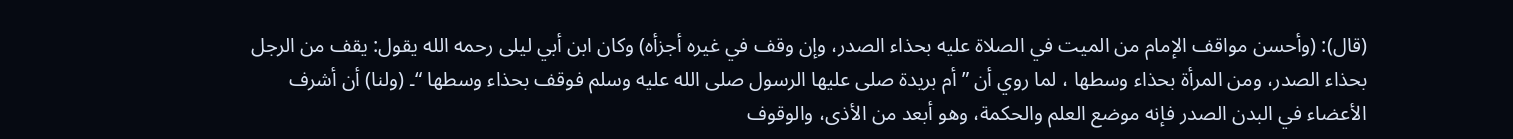(قال): (وأحسن مواقف الإمام من المیت في الصلاة علیه بحذاء الصدر، وإن وقف في غیره أجزأه) وکان ابن أبي لیلی رحمه الله یقول: یقف من الرجل بحذاء الصدر، ومن المرأة بحذاء وسطها ، لما روي أن ” أم بریدة صلی علیها الرسول صلى الله عليه وسلم فوقف بحذاء وسطها “۔ (ولنا) أن أشرف الأعضاء في البدن الصدر فإنه موضع العلم والحکمة، وھو أبعد من الأذی، والوقوف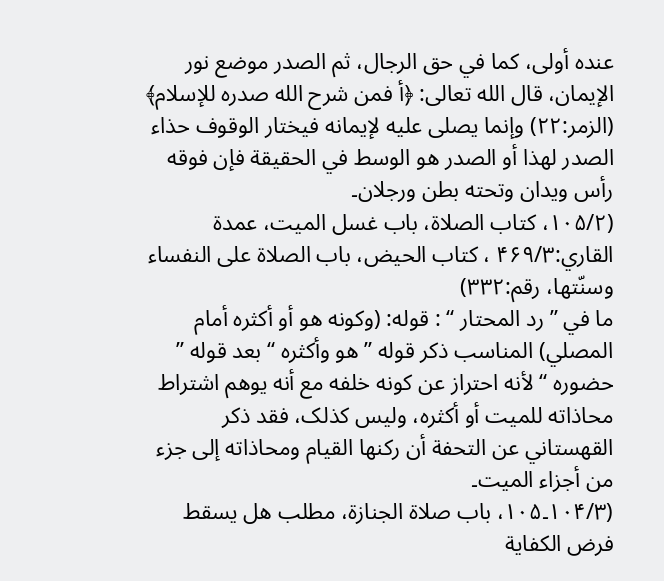عنده أولی، کما في حق الرجال، ثم الصدر موضع نور الإیمان، قال الله تعالی: ﴿أ فمن شرح الله صدره للإسلام﴾ (الزمر:۲۲) وإنما یصلی علیه لإیمانه فیختار الوقوف حذاء الصدر لهذا أو الصدر هو الوسط في الحقیقة فإن فوقه رأس ویدان وتحته بطن ورجلان۔
(۱۰۵/۲، کتاب الصلاة، باب غسل المیت، عمدة القاري:۴۶۹/۳ ، کتاب الحیض، باب الصلاة علی النفساء وسنّتها، رقم:۳۳۲)
ما في ” رد المحتار “ : قوله: (وکونه هو أو أکثره أمام المصلي) المناسب ذکر قوله ” هو وأکثره “ بعد قوله ” حضوره “ لأنه احتراز عن کونه خلفه مع أنه یوهم اشتراط محاذاته للمیت أو أکثره، ولیس کذلک، فقد ذکر القهستاني عن التحفة أن رکنها القیام ومحاذاته إلی جزء من أجزاء المیت۔
(۱۰۴/۳۔۱۰۵، باب صلاة الجنازة، مطلب هل یسقط فرض الکفایة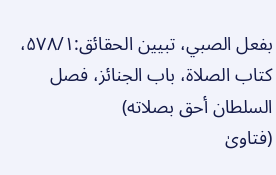بفعل الصبي، تبیین الحقائق:۵۷۸/۱، کتاب الصلاة، باب الجنائز، فصل السلطان أحق بصلاته)
(فتاویٰ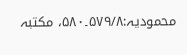محمودیہ:۵۷۹/۸۔۵۸۰، مکتبہ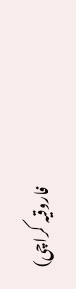فاروقیہ کراچی)